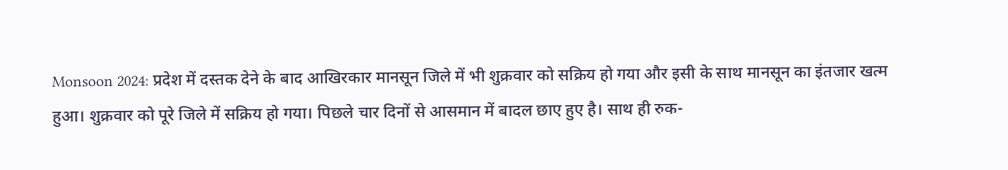Monsoon 2024: प्रदेश में दस्तक देने के बाद आखिरकार मानसून जिले में भी शुक्रवार को सक्रिय हो गया और इसी के साथ मानसून का इंतजार खत्म हुआ। शुक्रवार को पूरे जिले में सक्रिय हो गया। पिछले चार दिनों से आसमान में बादल छाए हुए है। साथ ही रुक-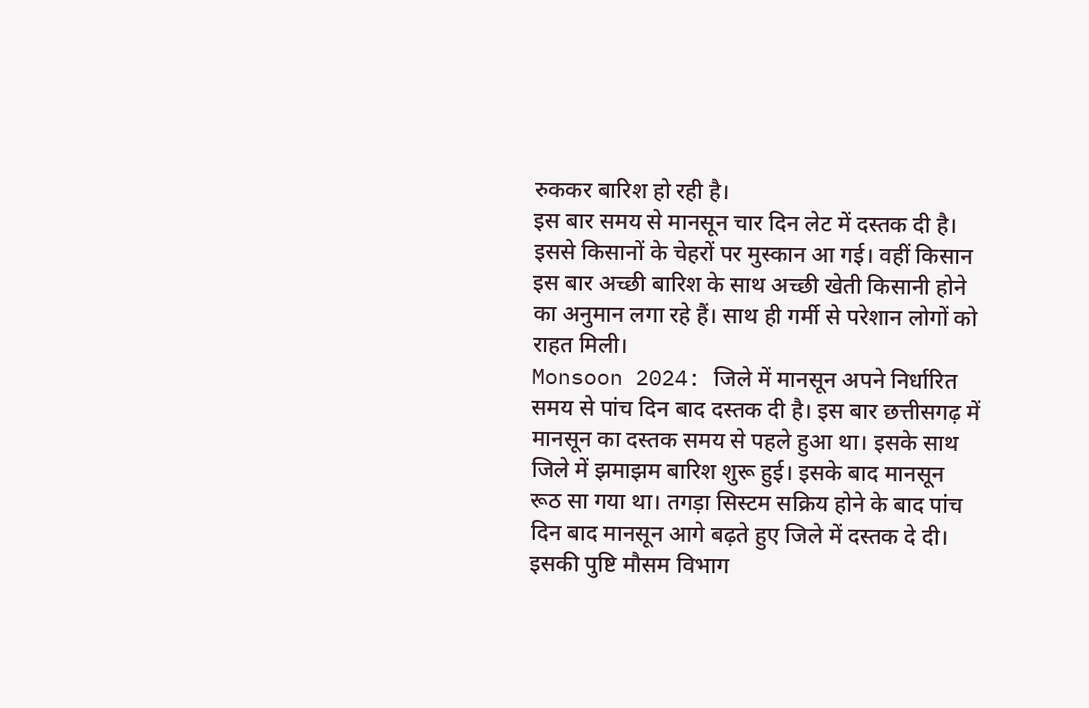रुककर बारिश हो रही है।
इस बार समय से मानसून चार दिन लेट में दस्तक दी है। इससे किसानों के चेहरों पर मुस्कान आ गई। वहीं किसान इस बार अच्छी बारिश के साथ अच्छी खेती किसानी होने का अनुमान लगा रहे हैं। साथ ही गर्मी से परेशान लोगों को राहत मिली।
Monsoon 2024: जिले में मानसून अपने निर्धारित समय से पांच दिन बाद दस्तक दी है। इस बार छत्तीसगढ़ में मानसून का दस्तक समय से पहले हुआ था। इसके साथ जिले में झमाझम बारिश शुरू हुई। इसके बाद मानसून रूठ सा गया था। तगड़ा सिस्टम सक्रिय होने के बाद पांच दिन बाद मानसून आगे बढ़ते हुए जिले में दस्तक दे दी। इसकी पुष्टि मौसम विभाग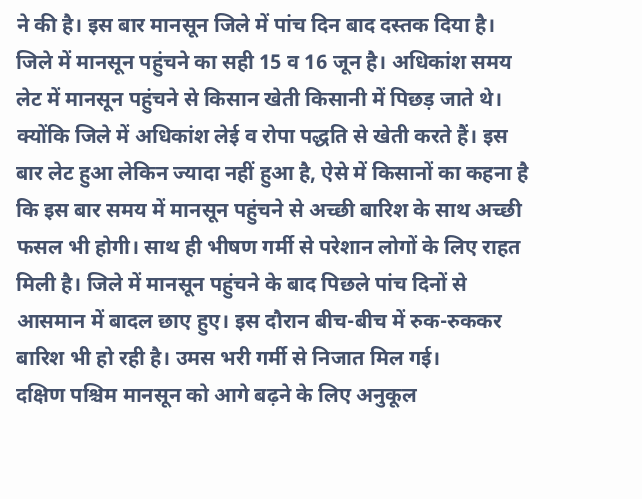ने की है। इस बार मानसून जिले में पांच दिन बाद दस्तक दिया है।
जिले में मानसून पहुंचने का सही 15 व 16 जून है। अधिकांश समय लेट में मानसून पहुंचने से किसान खेती किसानी में पिछड़ जाते थे। क्योंकि जिले में अधिकांश लेई व रोपा पद्धति से खेती करते हैं। इस बार लेट हुआ लेकिन ज्यादा नहीं हुआ है, ऐसे में किसानों का कहना है कि इस बार समय में मानसून पहुंचने से अच्छी बारिश के साथ अच्छी फसल भी होगी। साथ ही भीषण गर्मी से परेशान लोगों के लिए राहत मिली है। जिले में मानसून पहुंचने के बाद पिछले पांच दिनों से आसमान में बादल छाए हुए। इस दौरान बीच-बीच में रुक-रुककर बारिश भी हो रही है। उमस भरी गर्मी से निजात मिल गई।
दक्षिण पश्चिम मानसून को आगे बढ़ने के लिए अनुकूल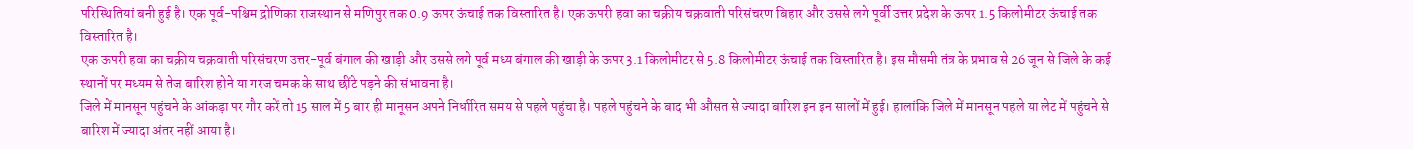परिस्थितियां बनी हुई है। एक पूर्व-पश्चिम द्रोणिका राजस्थान से मणिपुर तक 0.9 ऊपर ऊंचाई तक विस्तारित है। एक ऊपरी हवा का चक्रीय चक्रवाती परिसंचरण बिहार और उससे लगे पूर्वी उत्तर प्रदेश के ऊपर 1.5 किलोमीटर ऊंचाई तक विस्तारित है।
एक ऊपरी हवा का चक्रीय चक्रवाती परिसंचरण उत्तर-पूर्व बंगाल की खाड़ी और उससे लगे पूर्व मध्य बंगाल की खाड़ी के ऊपर 3.1 किलोमीटर से 5.8 किलोमीटर ऊंचाई तक विस्तारित है। इस मौसमी तंत्र के प्रभाव से 26 जून से जिले के कई स्थानों पर मध्यम से तेज बारिश होने या गरज चमक के साथ छींटे पड़ने की संभावना है।
जिले में मानसून पहुंचने के आंकड़ा पर गौर करें तो 15 साल में 5 बार ही मानूसन अपने निर्धारित समय से पहले पहुंचा है। पहले पहुंचने के बाद भी औसत से ज्यादा बारिश इन इन सालों में हुई। हालांकि जिले में मानसून पहले या लेट में पहुंचने से बारिश में ज्यादा अंतर नहीं आया है।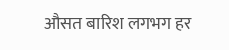औसत बारिश लगभग हर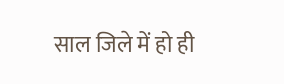साल जिले में हो ही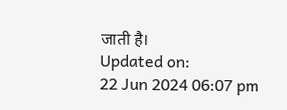जाती है।
Updated on:
22 Jun 2024 06:07 pm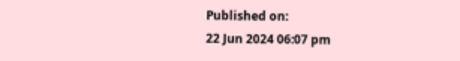Published on:
22 Jun 2024 06:07 pm